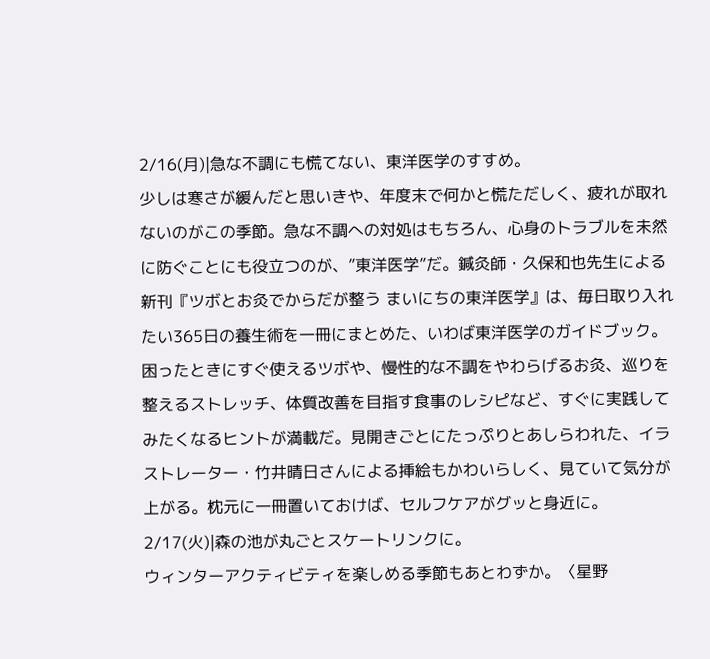2/16(月)|急な不調にも慌てない、東洋医学のすすめ。
少しは寒さが緩んだと思いきや、年度末で何かと慌ただしく、疲れが取れないのがこの季節。急な不調への対処はもちろん、心身のトラブルを未然に防ぐことにも役立つのが、”東洋医学”だ。鍼灸師・久保和也先生による新刊『ツボとお灸でからだが整う まいにちの東洋医学』は、毎日取り入れたい365日の養生術を一冊にまとめた、いわば東洋医学のガイドブック。困ったときにすぐ使えるツボや、慢性的な不調をやわらげるお灸、巡りを整えるストレッチ、体質改善を目指す食事のレシピなど、すぐに実践してみたくなるヒントが満載だ。見開きごとにたっぷりとあしらわれた、イラストレーター・竹井晴日さんによる挿絵もかわいらしく、見ていて気分が上がる。枕元に一冊置いておけば、セルフケアがグッと身近に。
2/17(火)|森の池が丸ごとスケートリンクに。
ウィンターアクティビティを楽しめる季節もあとわずか。〈星野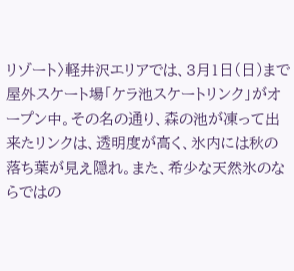リゾート〉軽井沢エリアでは、3月1日(日)まで屋外スケート場「ケラ池スケートリンク」がオープン中。その名の通り、森の池が凍って出来たリンクは、透明度が高く、氷内には秋の落ち葉が見え隠れ。また、希少な天然氷のならではの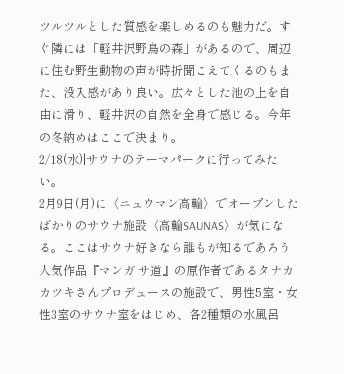ツルツルとした質感を楽しめるのも魅力だ。すぐ隣には「軽井沢野鳥の森」があるので、周辺に住む野生動物の声が時折聞こえてくるのもまた、没入感があり良い。広々とした池の上を自由に滑り、軽井沢の自然を全身で感じる。今年の冬納めはここで決まり。
2/18(水)|サウナのテーマパークに行ってみたい。
2月9日(月)に〈ニュウマン高輪〉でオープンしたばかりのサウナ施設〈高輪SAUNAS〉が気になる。ここはサウナ好きなら誰もが知るであろう人気作品『マンガ サ道』の原作者であるタナカカツキさんプロデュースの施設で、男性5室・女性3室のサウナ室をはじめ、各2種類の水風呂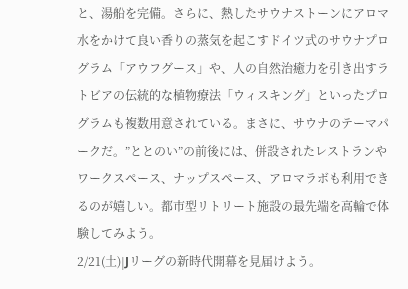と、湯船を完備。さらに、熱したサウナストーンにアロマ水をかけて良い香りの蒸気を起こすドイツ式のサウナプログラム「アウフグース」や、人の自然治癒力を引き出すラトビアの伝統的な植物療法「ウィスキング」といったプログラムも複数用意されている。まさに、サウナのテーマパークだ。”ととのい”の前後には、併設されたレストランやワークスペース、ナップスペース、アロマラボも利用できるのが嬉しい。都市型リトリート施設の最先端を高輪で体験してみよう。
2/21(土)|Jリーグの新時代開幕を見届けよう。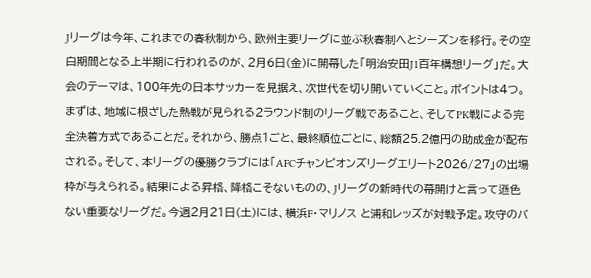Jリーグは今年、これまでの春秋制から、欧州主要リーグに並ぶ秋春制へとシーズンを移行。その空白期間となる上半期に行われるのが、2月6日(金)に開幕した「明治安田J1百年構想リーグ」だ。大会のテーマは、100年先の日本サッカーを見据え、次世代を切り開いていくこと。ポイントは4つ。まずは、地域に根ざした熱戦が見られる2ラウンド制のリーグ戦であること、そしてPK戦による完全決着方式であることだ。それから、勝点1ごと、最終順位ごとに、総額25.2億円の助成金が配布される。そして、本リーグの優勝クラブには「AFCチャンピオンズリーグエリート2026/27」の出場枠が与えられる。結果による昇格、降格こそないものの、Jリーグの新時代の幕開けと言って遜色ない重要なリーグだ。今週2月21日(土)には、横浜F・マリノス と浦和レッズが対戦予定。攻守のバ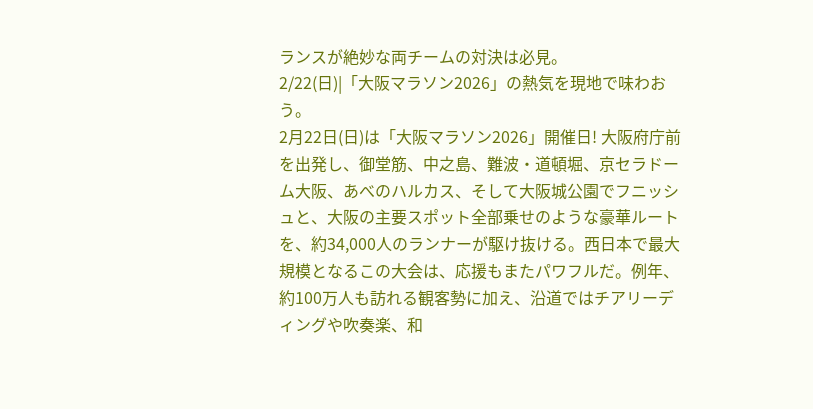ランスが絶妙な両チームの対決は必見。
2/22(日)|「大阪マラソン2026」の熱気を現地で味わおう。
2月22日(日)は「大阪マラソン2026」開催日! 大阪府庁前を出発し、御堂筋、中之島、難波・道頓堀、京セラドーム大阪、あべのハルカス、そして大阪城公園でフニッシュと、大阪の主要スポット全部乗せのような豪華ルートを、約34,000人のランナーが駆け抜ける。西日本で最大規模となるこの大会は、応援もまたパワフルだ。例年、約100万人も訪れる観客勢に加え、沿道ではチアリーディングや吹奏楽、和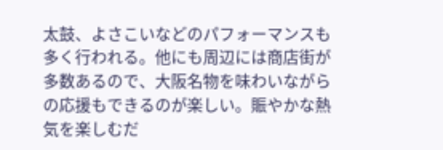太鼓、よさこいなどのパフォーマンスも多く行われる。他にも周辺には商店街が多数あるので、大阪名物を味わいながらの応援もできるのが楽しい。賑やかな熱気を楽しむだ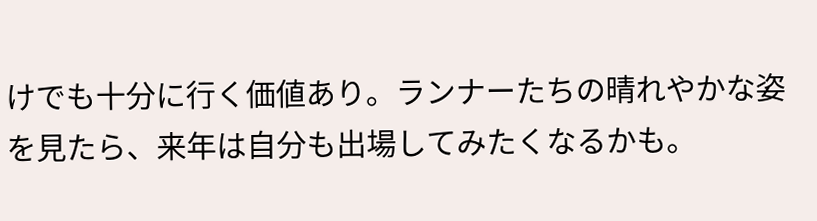けでも十分に行く価値あり。ランナーたちの晴れやかな姿を見たら、来年は自分も出場してみたくなるかも。